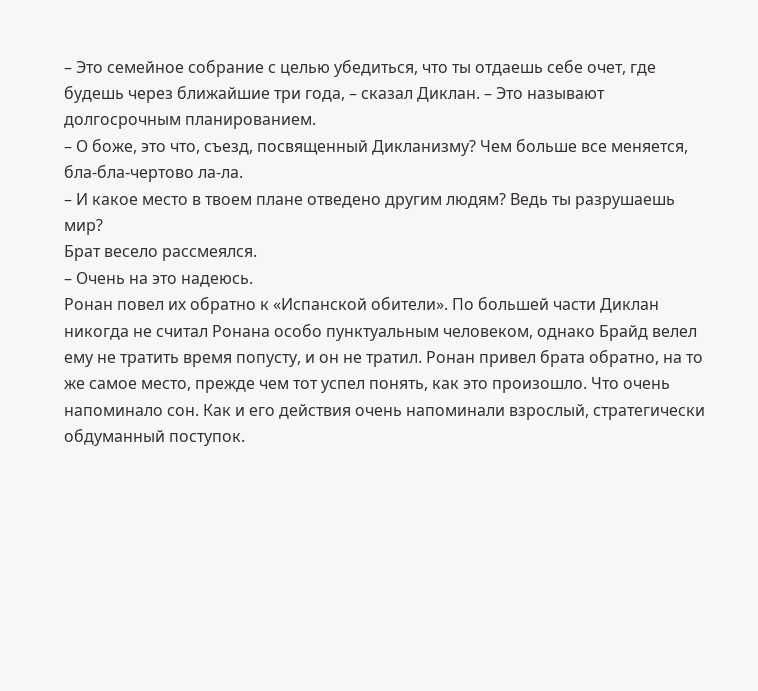– Это семейное собрание с целью убедиться, что ты отдаешь себе очет, где будешь через ближайшие три года, – сказал Диклан. – Это называют долгосрочным планированием.
– О боже, это что, съезд, посвященный Дикланизму? Чем больше все меняется, бла-бла-чертово ла-ла.
– И какое место в твоем плане отведено другим людям? Ведь ты разрушаешь мир?
Брат весело рассмеялся.
– Очень на это надеюсь.
Ронан повел их обратно к «Испанской обители». По большей части Диклан никогда не считал Ронана особо пунктуальным человеком, однако Брайд велел ему не тратить время попусту, и он не тратил. Ронан привел брата обратно, на то же самое место, прежде чем тот успел понять, как это произошло. Что очень напоминало сон. Как и его действия очень напоминали взрослый, стратегически обдуманный поступок.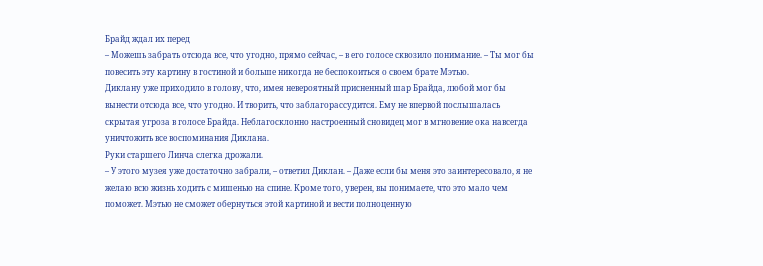Брайд ждал их перед
– Можешь забрать отсюда все, что угодно, прямо сейчас, – в его голосе сквозило понимание. – Ты мог бы повесить эту картину в гостиной и больше никогда не беспокоиться о своем брате Мэтью.
Диклану уже приходило в голову, что, имея невероятный присненный шар Брайда, любой мог бы вынести отсюда все, что угодно. И творить, что заблагорассудится. Ему не впервой послышалась скрытая угроза в голосе Брайда. Неблагосклонно настроенный сновидец мог в мгновение ока навсегда уничтожить все воспоминания Диклана.
Руки старшего Линча слегка дрожали.
– У этого музея уже достаточно забрали, – ответил Диклан. – Даже если бы меня это заинтересовало, я не желаю всю жизнь ходить с мишенью на спине. Кроме того, уверен, вы понимаете, что это мало чем поможет. Мэтью не сможет обернуться этой картиной и вести полноценную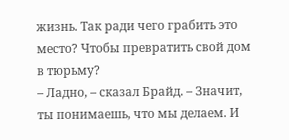жизнь. Так ради чего грабить это место? Чтобы превратить свой дом в тюрьму?
– Ладно, – сказал Брайд. – Значит, ты понимаешь, что мы делаем. И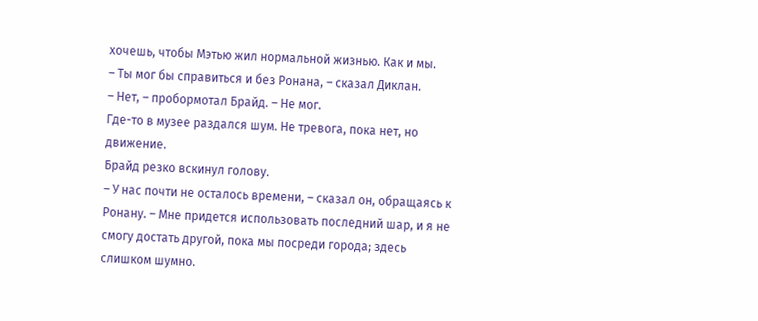хочешь, чтобы Мэтью жил нормальной жизнью. Как и мы.
– Ты мог бы справиться и без Ронана, – сказал Диклан.
– Нет, – пробормотал Брайд. – Не мог.
Где-то в музее раздался шум. Не тревога, пока нет, но движение.
Брайд резко вскинул голову.
– У нас почти не осталось времени, – сказал он, обращаясь к Ронану. – Мне придется использовать последний шар, и я не смогу достать другой, пока мы посреди города; здесь слишком шумно.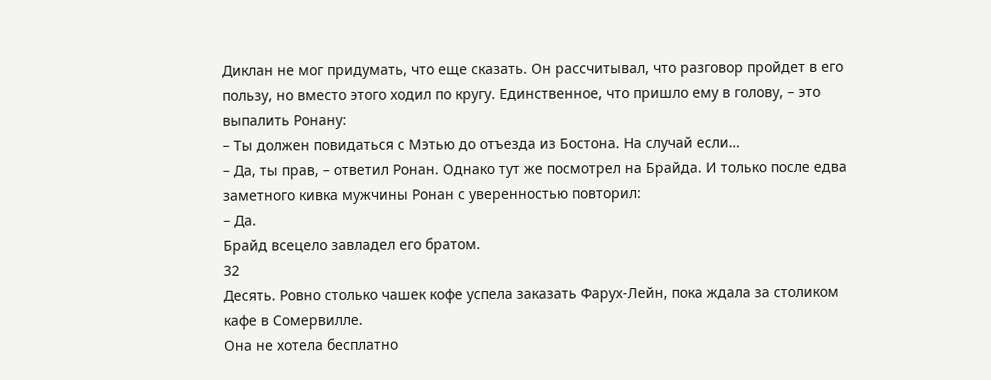Диклан не мог придумать, что еще сказать. Он рассчитывал, что разговор пройдет в его пользу, но вместо этого ходил по кругу. Единственное, что пришло ему в голову, – это выпалить Ронану:
– Ты должен повидаться с Мэтью до отъезда из Бостона. На случай если…
– Да, ты прав, – ответил Ронан. Однако тут же посмотрел на Брайда. И только после едва заметного кивка мужчины Ронан с уверенностью повторил:
– Да.
Брайд всецело завладел его братом.
32
Десять. Ровно столько чашек кофе успела заказать Фарух-Лейн, пока ждала за столиком кафе в Сомервилле.
Она не хотела бесплатно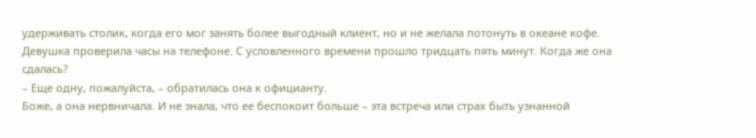удерживать столик, когда его мог занять более выгодный клиент, но и не желала потонуть в океане кофе.
Девушка проверила часы на телефоне. С условленного времени прошло тридцать пять минут. Когда же она сдалась?
– Еще одну, пожалуйста, – обратилась она к официанту.
Боже, а она нервничала. И не знала, что ее беспокоит больше – эта встреча или страх быть узнанной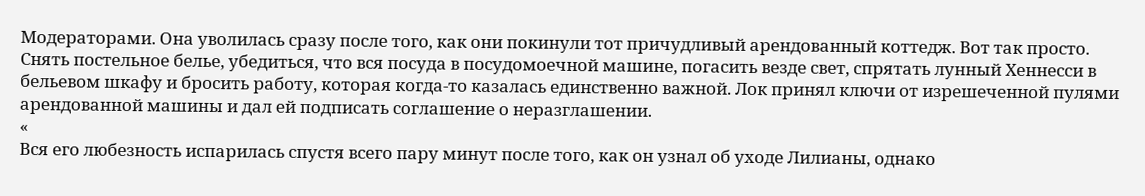Модераторами. Она уволилась сразу после того, как они покинули тот причудливый арендованный коттедж. Вот так просто. Снять постельное белье, убедиться, что вся посуда в посудомоечной машине, погасить везде свет, спрятать лунный Хеннесси в бельевом шкафу и бросить работу, которая когда-то казалась единственно важной. Лок принял ключи от изрешеченной пулями арендованной машины и дал ей подписать соглашение о неразглашении.
«
Вся его любезность испарилась спустя всего пару минут после того, как он узнал об уходе Лилианы, однако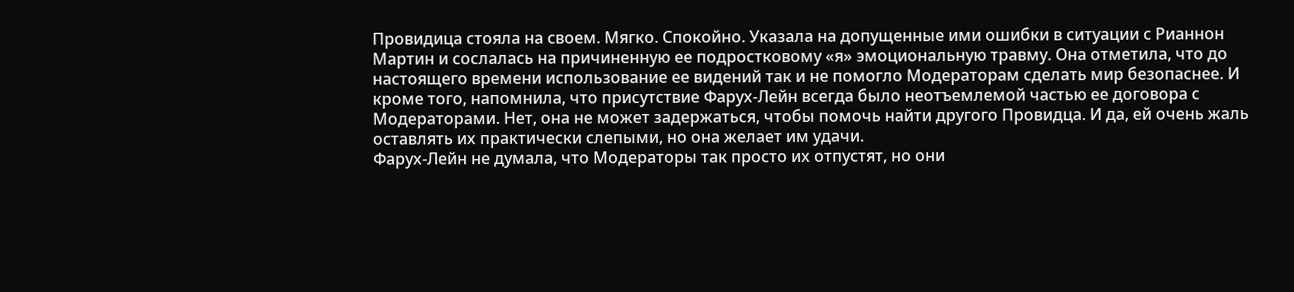Провидица стояла на своем. Мягко. Спокойно. Указала на допущенные ими ошибки в ситуации с Рианнон Мартин и сослалась на причиненную ее подростковому «я» эмоциональную травму. Она отметила, что до настоящего времени использование ее видений так и не помогло Модераторам сделать мир безопаснее. И кроме того, напомнила, что присутствие Фарух-Лейн всегда было неотъемлемой частью ее договора с Модераторами. Нет, она не может задержаться, чтобы помочь найти другого Провидца. И да, ей очень жаль оставлять их практически слепыми, но она желает им удачи.
Фарух-Лейн не думала, что Модераторы так просто их отпустят, но они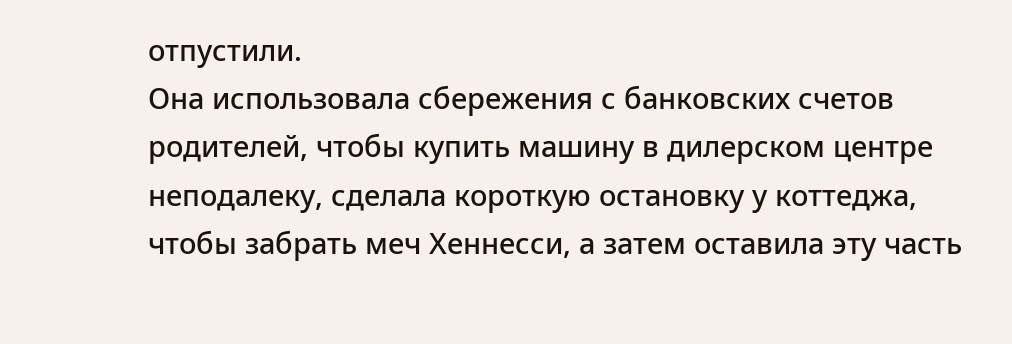отпустили.
Она использовала сбережения с банковских счетов родителей, чтобы купить машину в дилерском центре неподалеку, сделала короткую остановку у коттеджа, чтобы забрать меч Хеннесси, а затем оставила эту часть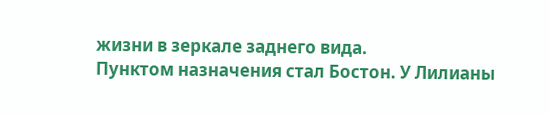жизни в зеркале заднего вида.
Пунктом назначения стал Бостон. У Лилианы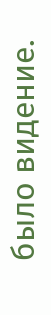было видение.